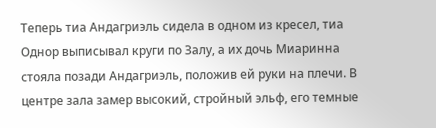Теперь тиа Андагриэль сидела в одном из кресел, тиа Однор выписывал круги по Залу, а их дочь Миаринна стояла позади Андагриэль, положив ей руки на плечи. В центре зала замер высокий, стройный эльф, его темные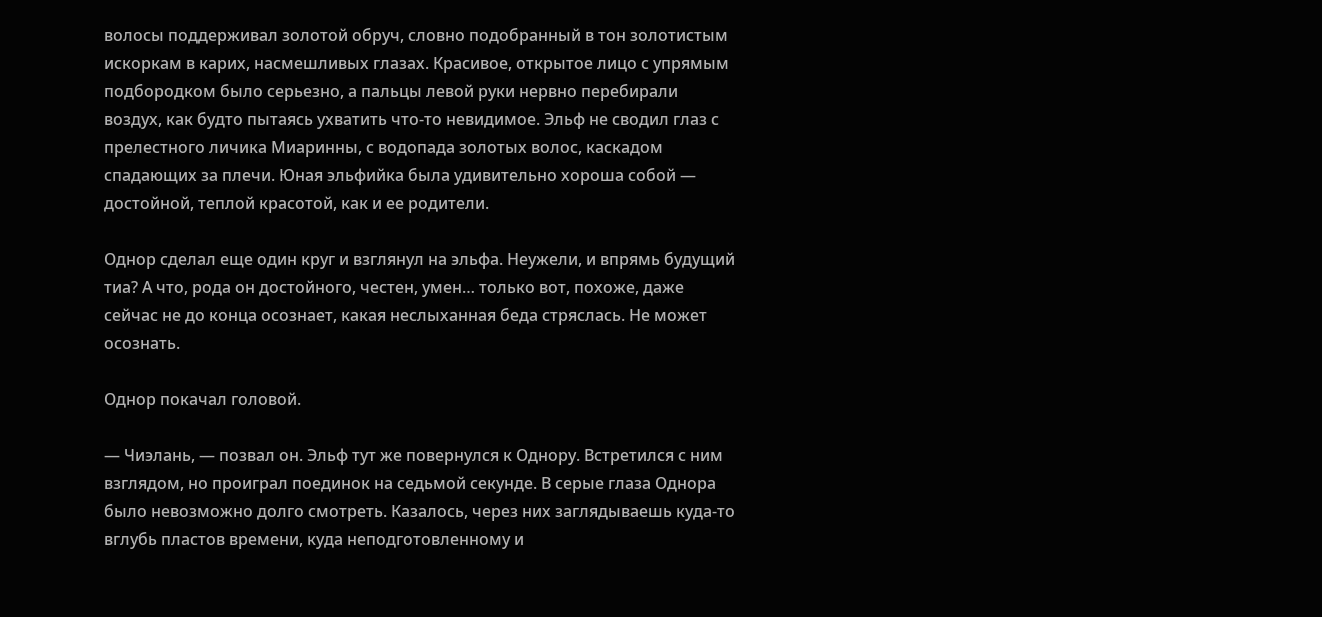волосы поддерживал золотой обруч, словно подобранный в тон золотистым искоркам в карих, насмешливых глазах. Красивое, открытое лицо с упрямым подбородком было серьезно, а пальцы левой руки нервно перебирали воздух, как будто пытаясь ухватить что-то невидимое. Эльф не сводил глаз с прелестного личика Миаринны, с водопада золотых волос, каскадом спадающих за плечи. Юная эльфийка была удивительно хороша собой — достойной, теплой красотой, как и ее родители.

Однор сделал еще один круг и взглянул на эльфа. Неужели, и впрямь будущий тиа? А что, рода он достойного, честен, умен… только вот, похоже, даже сейчас не до конца осознает, какая неслыханная беда стряслась. Не может осознать.

Однор покачал головой.

— Чиэлань, — позвал он. Эльф тут же повернулся к Однору. Встретился с ним взглядом, но проиграл поединок на седьмой секунде. В серые глаза Однора было невозможно долго смотреть. Казалось, через них заглядываешь куда-то вглубь пластов времени, куда неподготовленному и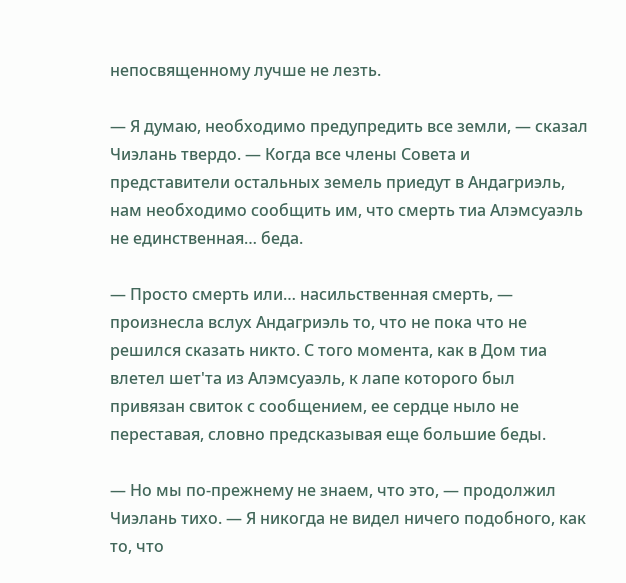непосвященному лучше не лезть.

— Я думаю, необходимо предупредить все земли, — сказал Чиэлань твердо. — Когда все члены Совета и представители остальных земель приедут в Андагриэль, нам необходимо сообщить им, что смерть тиа Алэмсуаэль не единственная… беда.

— Просто смерть или… насильственная смерть, — произнесла вслух Андагриэль то, что не пока что не решился сказать никто. С того момента, как в Дом тиа влетел шет'та из Алэмсуаэль, к лапе которого был привязан свиток с сообщением, ее сердце ныло не переставая, словно предсказывая еще большие беды.

— Но мы по-прежнему не знаем, что это, — продолжил Чиэлань тихо. — Я никогда не видел ничего подобного, как то, что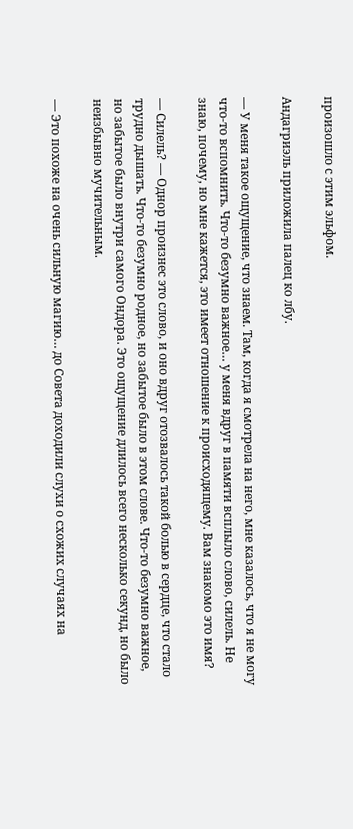произошло с этим эльфом.

Андагриэль приложила палец ко лбу.

— У меня такое ощущение, что знаем. Там, когда я смотрела на него, мне казалось, что я не могу что-то вспомнить. Что-то безумно важное… у меня вдруг в памяти всплыло слово, силель. Не знаю, почему, но мне кажется, это имеет отношение к происходящему. Вам знакомо это имя?

— Силель? — Однор произнес это слово, и оно вдруг отозвалось такой болью в сердце, что стало трудно дышать. Что-то безумно родное, но забытое было в этом слове. Что-то безумно важное, но забытое было внутри самого Ондора. Это ощущение длилось всего несколько секунд, но было неизбывно мучительным.

— Это похоже на очень сильную магию… до Совета доходили слухи о схожих случаях на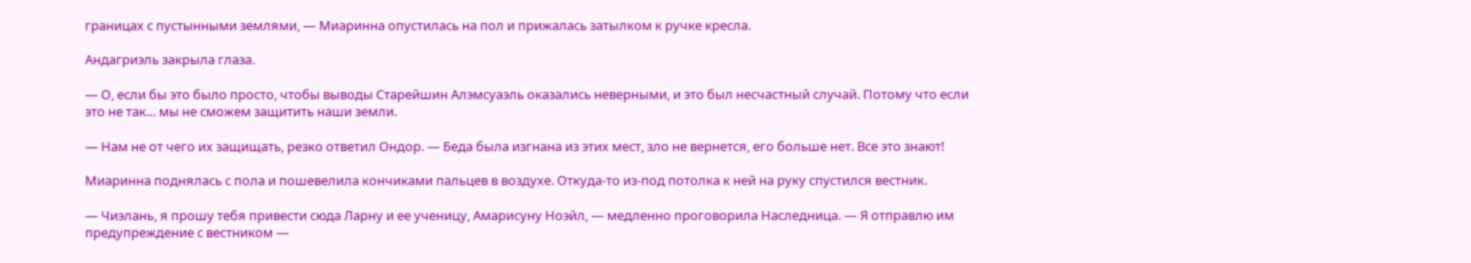границах с пустынными землями, — Миаринна опустилась на пол и прижалась затылком к ручке кресла.

Андагриэль закрыла глаза.

— О, если бы это было просто, чтобы выводы Старейшин Алэмсуаэль оказались неверными, и это был несчастный случай. Потому что если это не так… мы не сможем защитить наши земли.

— Нам не от чего их защищать, резко ответил Ондор. — Беда была изгнана из этих мест, зло не вернется, его больше нет. Все это знают!

Миаринна поднялась с пола и пошевелила кончиками пальцев в воздухе. Откуда-то из-под потолка к ней на руку спустился вестник.

— Чиэлань, я прошу тебя привести сюда Ларну и ее ученицу, Амарисуну Ноэйл, — медленно проговорила Наследница. — Я отправлю им предупреждение с вестником —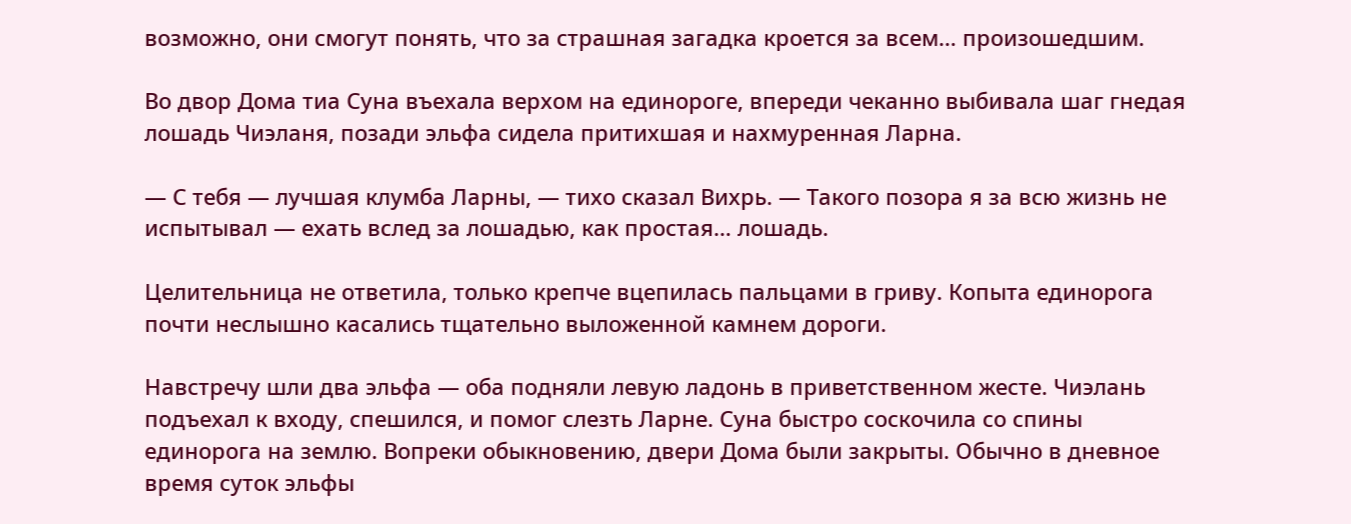возможно, они смогут понять, что за страшная загадка кроется за всем… произошедшим.

Во двор Дома тиа Суна въехала верхом на единороге, впереди чеканно выбивала шаг гнедая лошадь Чиэланя, позади эльфа сидела притихшая и нахмуренная Ларна.

— С тебя — лучшая клумба Ларны, — тихо сказал Вихрь. — Такого позора я за всю жизнь не испытывал — ехать вслед за лошадью, как простая… лошадь.

Целительница не ответила, только крепче вцепилась пальцами в гриву. Копыта единорога почти неслышно касались тщательно выложенной камнем дороги.

Навстречу шли два эльфа — оба подняли левую ладонь в приветственном жесте. Чиэлань подъехал к входу, спешился, и помог слезть Ларне. Суна быстро соскочила со спины единорога на землю. Вопреки обыкновению, двери Дома были закрыты. Обычно в дневное время суток эльфы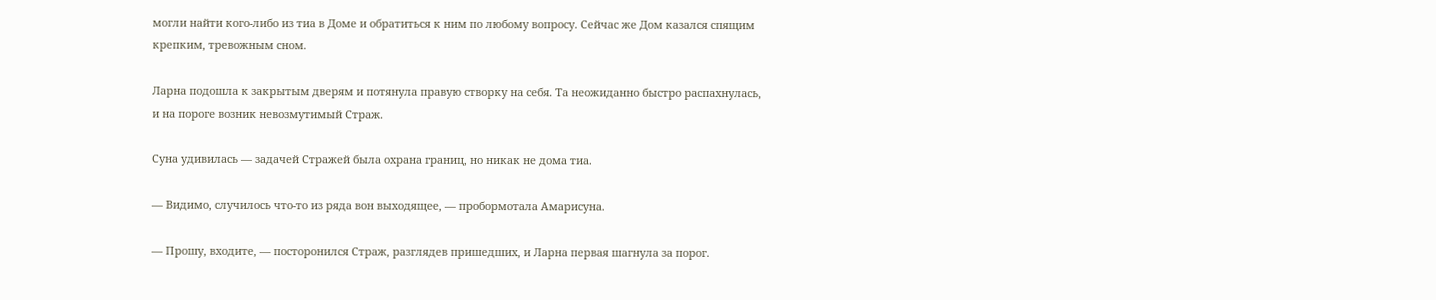могли найти кого-либо из тиа в Доме и обратиться к ним по любому вопросу. Сейчас же Дом казался спящим крепким, тревожным сном.

Ларна подошла к закрытым дверям и потянула правую створку на себя. Та неожиданно быстро распахнулась, и на пороге возник невозмутимый Страж.

Суна удивилась — задачей Стражей была охрана границ, но никак не дома тиа.

— Видимо, случилось что-то из ряда вон выходящее, — пробормотала Амарисуна.

— Прошу, входите, — посторонился Страж, разглядев пришедших, и Ларна первая шагнула за порог.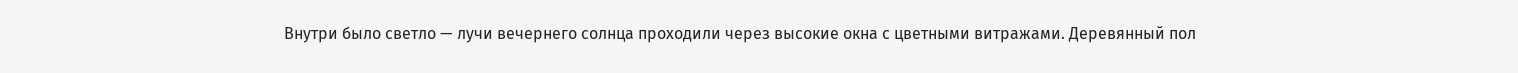Внутри было светло — лучи вечернего солнца проходили через высокие окна с цветными витражами. Деревянный пол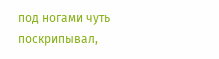под ногами чуть поскрипывал,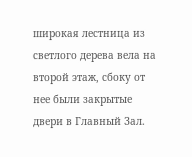широкая лестница из светлого дерева вела на второй этаж, сбоку от нее были закрытые двери в Главный Зал.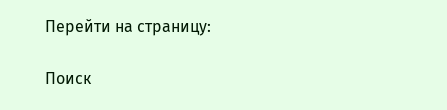Перейти на страницу:

Поиск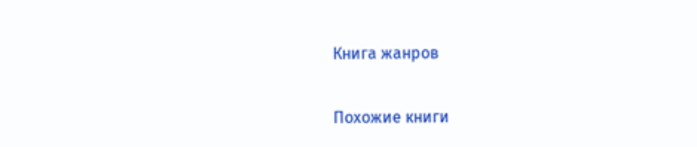Книга жанров

Похожие книги